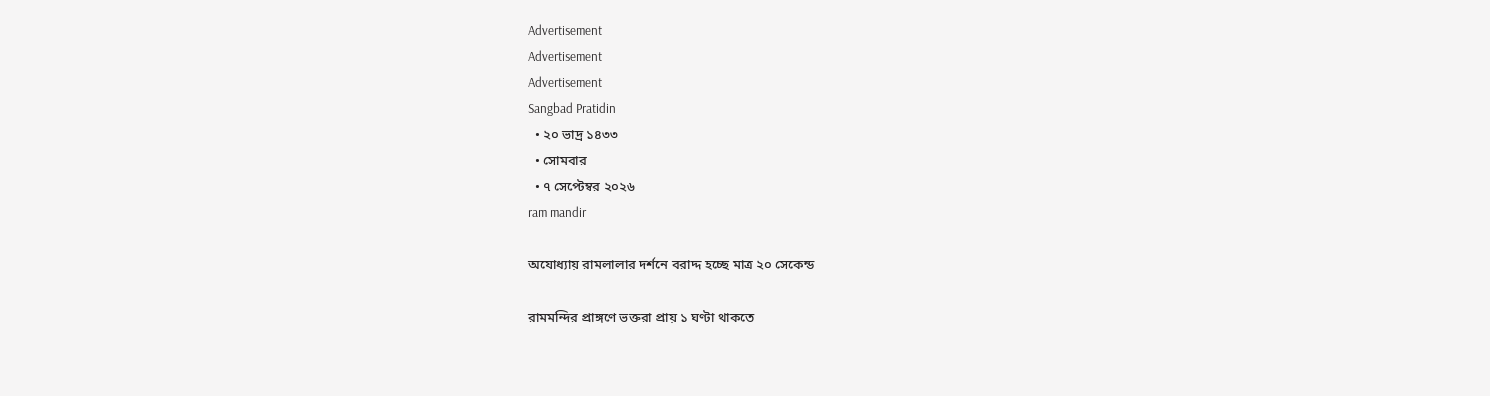Advertisement
Advertisement
Advertisement
Sangbad Pratidin
  • ২০ ভাদ্র ১৪৩৩
  • সোমবার
  • ৭ সেপ্টেম্বর ২০২৬
ram mandir

অযোধ্যায় রামলালার দর্শনে বরাদ্দ হচ্ছে মাত্র ২০ সেকেন্ড

রামমন্দির প্রাঙ্গণে ভক্তরা প্রায় ১ ঘণ্টা থাকতে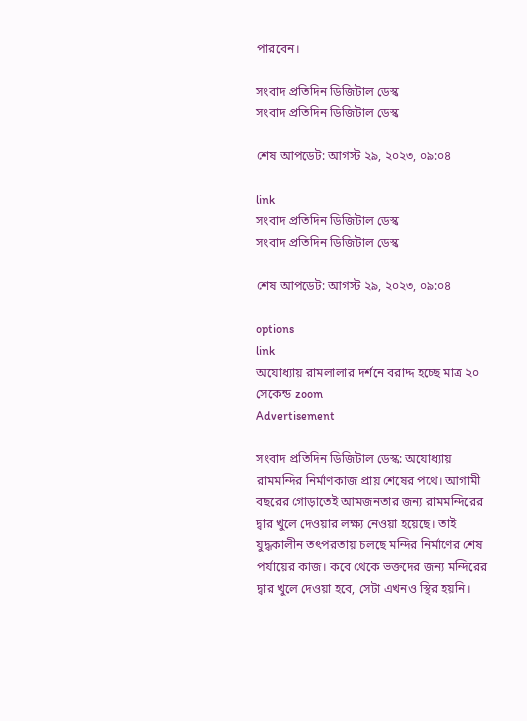পারবেন।

সংবাদ প্রতিদিন ডিজিটাল ডেস্ক
সংবাদ প্রতিদিন ডিজিটাল ডেস্ক

শেষ আপডেট: আগস্ট ২৯, ২০২৩, ০৯:০৪

link
সংবাদ প্রতিদিন ডিজিটাল ডেস্ক
সংবাদ প্রতিদিন ডিজিটাল ডেস্ক

শেষ আপডেট: আগস্ট ২৯, ২০২৩, ০৯:০৪

options
link
অযোধ্যায় রামলালার দর্শনে বরাদ্দ হচ্ছে মাত্র ২০ সেকেন্ড zoom
Advertisement

সংবাদ প্রতিদিন ডিজিটাল ডেস্ক: অযোধ্যায় রামমন্দির নির্মাণকাজ প্রায় শেষের পথে। আগামী বছরের গোড়াতেই আমজনতার জন্য রামমন্দিরের দ্বার খুলে দেওয়ার লক্ষ্য নেওয়া হয়েছে। তাই যুদ্ধকালীন তৎপরতায় চলছে মন্দির নির্মাণের শেষ পর্যায়ের কাজ। কবে থেকে ভক্তদের জন্য মন্দিরের দ্বার খুলে দেওয়া হবে, সেটা এখনও স্থির হয়নি।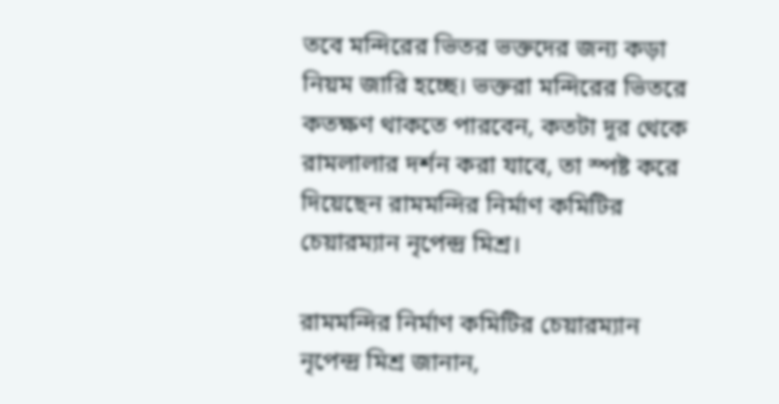তবে মন্দিরের ভিতর ভক্তদের জন্য কড়া নিয়ম জারি হচ্ছে। ভক্তরা মন্দিরের ভিতরে কতক্ষণ থাকতে পারবেন, কতটা দূর থেকে রামলালার দর্শন করা যাবে, তা স্পষ্ট করে দিয়েছেন রামমন্দির নির্মাণ কমিটির চেয়ারম্যান নৃপেন্দ্র মিশ্র।

রামমন্দির নির্মাণ কমিটির চেয়ারম্যান নৃপেন্দ্র মিশ্র জানান,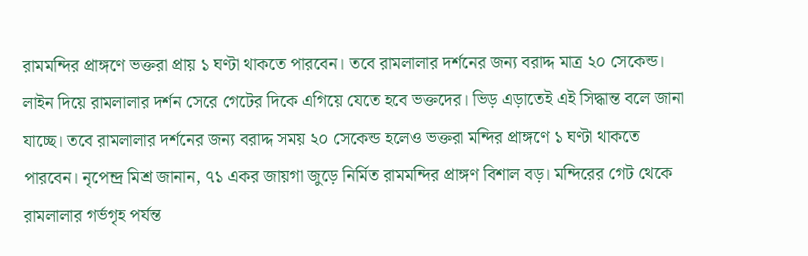রামমন্দির প্রাঙ্গণে ভক্তরা প্রায় ১ ঘণ্টা থাকতে পারবেন। তবে রামলালার দর্শনের জন্য বরাদ্দ মাত্র ২০ সেকেন্ড। লাইন দিয়ে রামলালার দর্শন সেরে গেটের দিকে এগিয়ে যেতে হবে ভক্তদের। ভিড় এড়াতেই এই সিদ্ধান্ত বলে জানা যাচ্ছে। তবে রামলালার দর্শনের জন্য বরাদ্দ সময় ২০ সেকেন্ড হলেও ভক্তরা মন্দির প্রাঙ্গণে ১ ঘণ্টা থাকতে পারবেন। নৃপেন্দ্র মিশ্র জানান, ৭১ একর জায়গা জুড়ে নির্মিত রামমন্দির প্রাঙ্গণ বিশাল বড়। মন্দিরের গেট থেকে রামলালার গর্ভগৃহ পর্যন্ত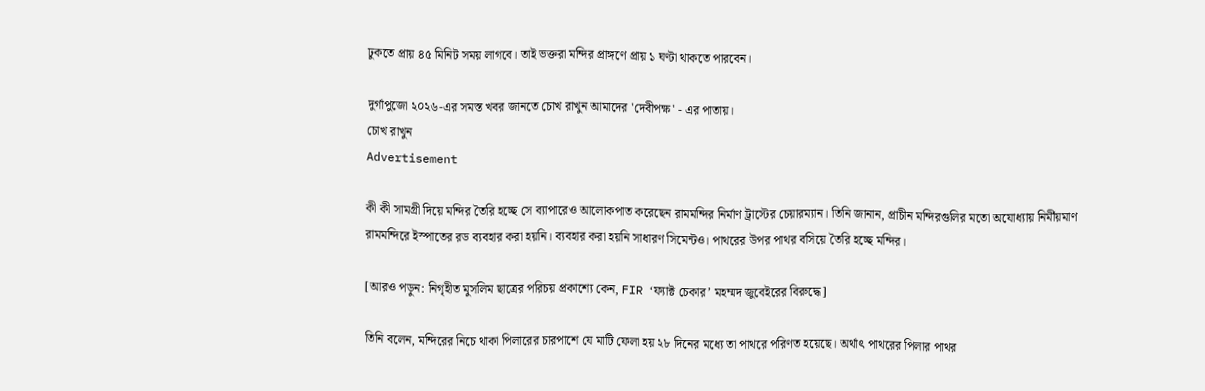ঢুকতে প্রায় ৪৫ মিনিট সময় লাগবে। তাই ভক্তরা মন্দির প্রাঙ্গণে প্রায় ১ ঘণ্টা থাকতে পারবেন।

দুর্গাপুজো ২০২৬-এর সমস্ত খবর জানতে চোখ রাখুন আমাদের 'দেবীপক্ষ' - এর পাতায়।
চোখ রাখুন
Advertisement

কী কী সামগ্রী দিয়ে মন্দির তৈরি হচ্ছে সে ব্যাপারেও আলোকপাত করেছেন রামমন্দির নির্মাণ ট্রাস্টের চেয়ারম্যান। তিনি জানান, প্রাচীন মন্দিরগুলির মতো অযোধ্যায় নির্মীয়মাণ রামমন্দিরে ইস্পাতের রড ব্যবহার করা হয়নি। ব্যবহার করা হয়নি সাধারণ সিমেন্টও। পাথরের উপর পাথর বসিয়ে তৈরি হচ্ছে মন্দির।

[আরও পড়ুন: নিগৃহীত মুসলিম ছাত্রের পরিচয় প্রকাশ্যে কেন, FIR ‘ফ্যাক্ট চেকার’ মহম্মদ জুবেইরের বিরুদ্ধে]

তিনি বলেন, মন্দিরের নিচে থাকা পিলারের চারপাশে যে মাটি ফেলা হয় ২৮ দিনের মধ্যে তা পাথরে পরিণত হয়েছে। অর্থাৎ পাথরের পিলার পাথর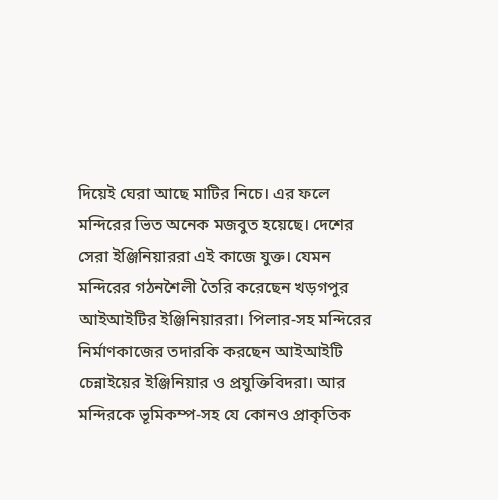দিয়েই ঘেরা আছে মাটির নিচে। এর ফলে মন্দিরের ভিত অনেক মজবুত হয়েছে। দেশের সেরা ইঞ্জিনিয়াররা এই কাজে যুক্ত। যেমন মন্দিরের গঠনশৈলী তৈরি করেছেন খড়গপুর আইআইটির ইঞ্জিনিয়াররা। পিলার-সহ মন্দিরের নির্মাণকাজের তদারকি করছেন আইআইটি চেন্নাইয়ের ইঞ্জিনিয়ার ও প্রযুক্তিবিদরা। আর মন্দিরকে ভূমিকম্প-সহ যে কোনও প্রাকৃতিক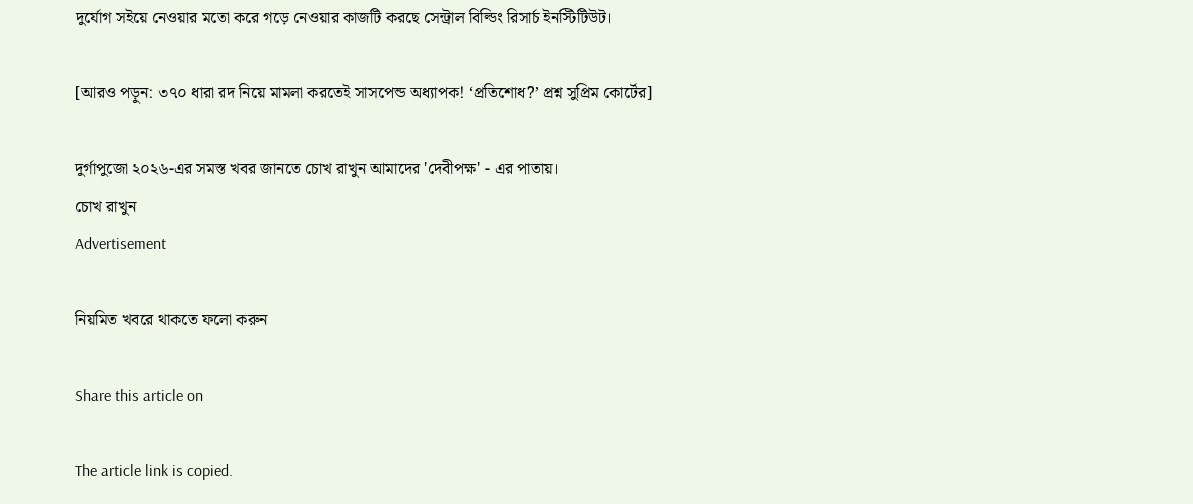দুর্যোগ সইয়ে নেওয়ার মতো করে গড়ে নেওয়ার কাজটি করছে সেন্ট্রাল বিল্ডিং রিসার্চ ইনস্টিটিউট।

[আরও পড়ুন: ৩৭০ ধারা রদ নিয়ে মামলা করতেই সাসপেন্ড অধ্যাপক! ‘প্রতিশোধ?’ প্রশ্ন সুপ্রিম কোর্টের]

দুর্গাপুজো ২০২৬-এর সমস্ত খবর জানতে চোখ রাখুন আমাদের 'দেবীপক্ষ' - এর পাতায়।
চোখ রাখুন
Advertisement

নিয়মিত খবরে থাকতে ফলো করুন

Share this article on

The article link is copied.